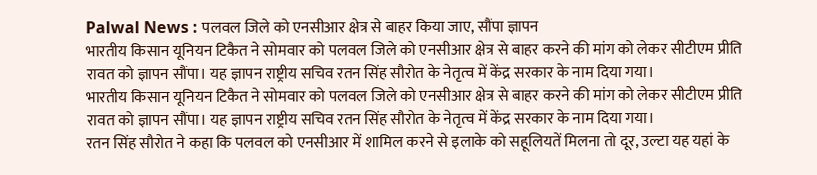Palwal News : पलवल जिले को एनसीआर क्षेत्र से बाहर किया जाए, सौंपा ज्ञापन
भारतीय किसान यूनियन टिकैत ने सोमवार को पलवल जिले को एनसीआर क्षेत्र से बाहर करने की मांग को लेकर सीटीएम प्रीति रावत को ज्ञापन सौंपा। यह ज्ञापन राष्ट्रीय सचिव रतन सिंह सौरोत के नेतृत्व में केंद्र सरकार के नाम दिया गया।
भारतीय किसान यूनियन टिकैत ने सोमवार को पलवल जिले को एनसीआर क्षेत्र से बाहर करने की मांग को लेकर सीटीएम प्रीति रावत को ज्ञापन सौंपा। यह ज्ञापन राष्ट्रीय सचिव रतन सिंह सौरोत के नेतृत्व में केंद्र सरकार के नाम दिया गया।
रतन सिंह सौरोत ने कहा कि पलवल को एनसीआर में शामिल करने से इलाके को सहूलियतें मिलना तो दूर, उल्टा यह यहां के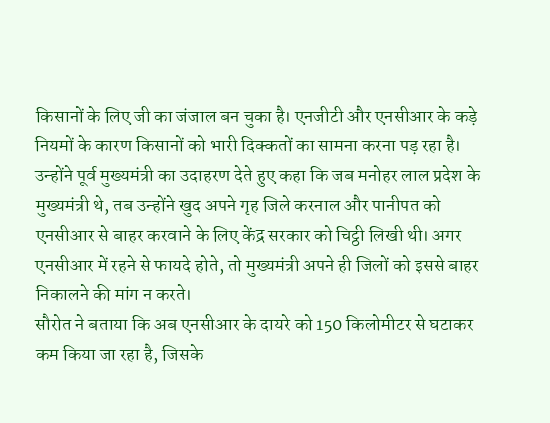किसानों के लिए जी का जंजाल बन चुका है। एनजीटी और एनसीआर के कड़े नियमों के कारण किसानों को भारी दिक्कतों का सामना करना पड़ रहा है। उन्होंने पूर्व मुख्यमंत्री का उदाहरण देते हुए कहा कि जब मनोहर लाल प्रदेश के मुख्यमंत्री थे, तब उन्होंने खुद अपने गृह जिले करनाल और पानीपत को एनसीआर से बाहर करवाने के लिए केंद्र सरकार को चिट्ठी लिखी थी। अगर एनसीआर में रहने से फायदे होते, तो मुख्यमंत्री अपने ही जिलों को इससे बाहर निकालने की मांग न करते।
सौरोत ने बताया कि अब एनसीआर के दायरे को 150 किलोमीटर से घटाकर कम किया जा रहा है, जिसके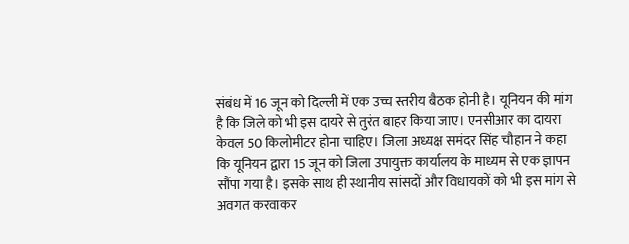संबंध में 16 जून को दिल्ली में एक उच्च स्तरीय बैठक होनी है। यूनियन की मांग है कि जिले को भी इस दायरे से तुरंत बाहर किया जाए। एनसीआर का दायरा केवल 50 किलोमीटर होना चाहिए। जिला अध्यक्ष समंदर सिंह चौहान ने कहा कि यूनियन द्वारा 15 जून को जिला उपायुक्त कार्यालय के माध्यम से एक ज्ञापन सौंपा गया है। इसके साथ ही स्थानीय सांसदों और विधायकों को भी इस मांग से अवगत करवाकर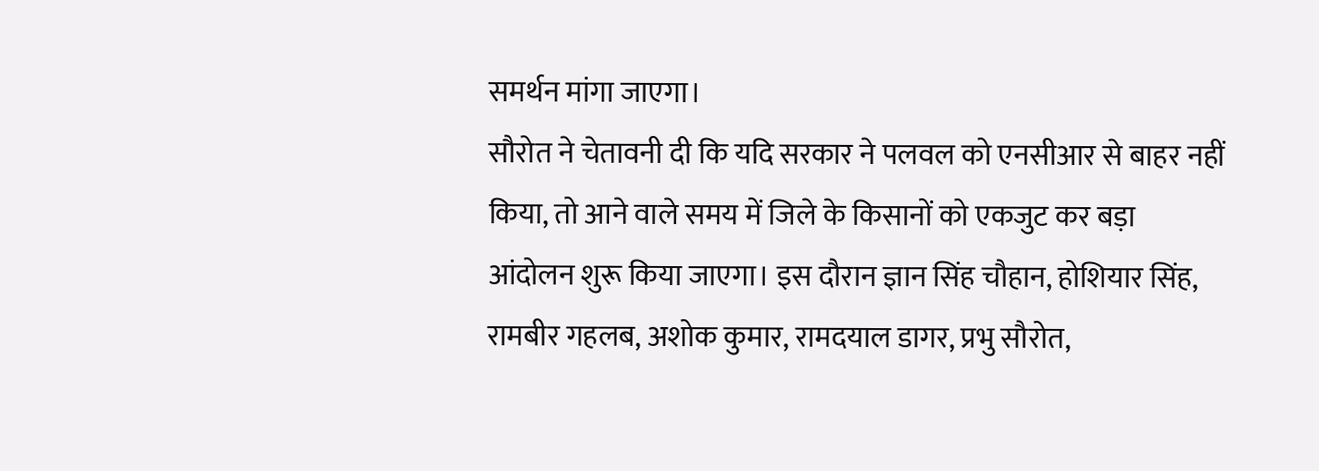समर्थन मांगा जाएगा।
सौरोत ने चेतावनी दी कि यदि सरकार ने पलवल को एनसीआर से बाहर नहीं किया, तो आने वाले समय में जिले के किसानों को एकजुट कर बड़ा आंदोलन शुरू किया जाएगा। इस दौरान ज्ञान सिंह चौहान, होशियार सिंह, रामबीर गहलब, अशोक कुमार, रामदयाल डागर, प्रभु सौरोत,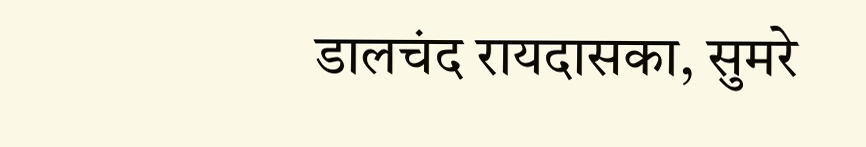डालचंद रायदासका, सुमरे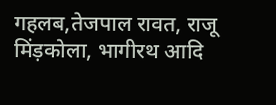गहलब,तेजपाल रावत, राजू मिंड़कोला, भागीरथ आदि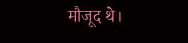मौजूद थे।